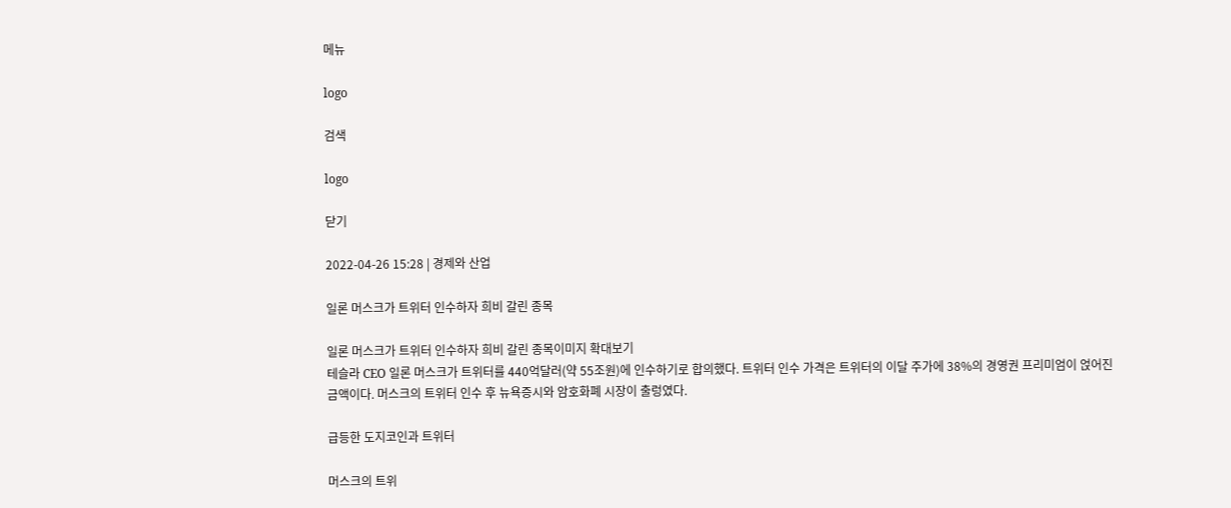메뉴

logo

검색

logo

닫기

2022-04-26 15:28 | 경제와 산업

일론 머스크가 트위터 인수하자 희비 갈린 종목

일론 머스크가 트위터 인수하자 희비 갈린 종목이미지 확대보기
테슬라 CEO 일론 머스크가 트위터를 440억달러(약 55조원)에 인수하기로 합의했다. 트위터 인수 가격은 트위터의 이달 주가에 38%의 경영권 프리미엄이 얹어진 금액이다. 머스크의 트위터 인수 후 뉴욕증시와 암호화폐 시장이 출렁였다.

급등한 도지코인과 트위터

머스크의 트위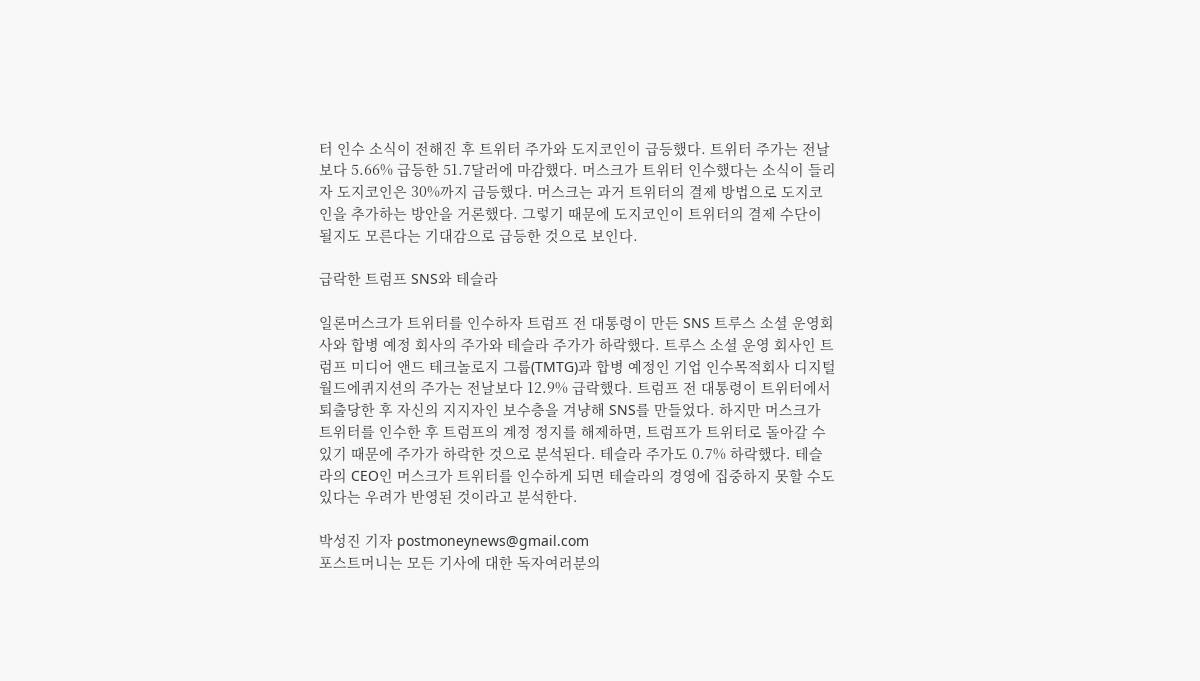터 인수 소식이 전해진 후 트위터 주가와 도지코인이 급등했다. 트위터 주가는 전날보다 5.66% 급등한 51.7달러에 마감했다. 머스크가 트위터 인수했다는 소식이 들리자 도지코인은 30%까지 급등했다. 머스크는 과거 트위터의 결제 방법으로 도지코인을 추가하는 방안을 거론했다. 그렇기 때문에 도지코인이 트위터의 결제 수단이 될지도 모른다는 기대감으로 급등한 것으로 보인다.

급락한 트럼프 SNS와 테슬라

일론머스크가 트위터를 인수하자 트럼프 전 대통령이 만든 SNS 트루스 소셜 운영회사와 합병 예정 회사의 주가와 테슬라 주가가 하락했다. 트루스 소셜 운영 회사인 트럼프 미디어 앤드 테크놀로지 그룹(TMTG)과 합병 예정인 기업 인수목적회사 디지털월드에퀴지션의 주가는 전날보다 12.9% 급락했다. 트럼프 전 대통령이 트위터에서 퇴출당한 후 자신의 지지자인 보수층을 겨냥해 SNS를 만들었다. 하지만 머스크가 트위터를 인수한 후 트럼프의 계정 정지를 해제하면, 트럼프가 트위터로 돌아갈 수 있기 때문에 주가가 하락한 것으로 분석된다. 테슬라 주가도 0.7% 하락했다. 테슬라의 CEO인 머스크가 트위터를 인수하게 되면 테슬라의 경영에 집중하지 못할 수도 있다는 우려가 반영된 것이라고 분석한다.

박성진 기자 postmoneynews@gmail.com
포스트머니는 모든 기사에 대한 독자여러분의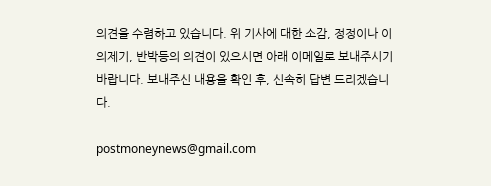의견을 수렴하고 있습니다. 위 기사에 대한 소감, 정정이나 이의제기, 반박등의 의견이 있으시면 아래 이메일로 보내주시기 바랍니다. 보내주신 내용을 확인 후, 신속히 답변 드리겠습니다.

postmoneynews@gmail.com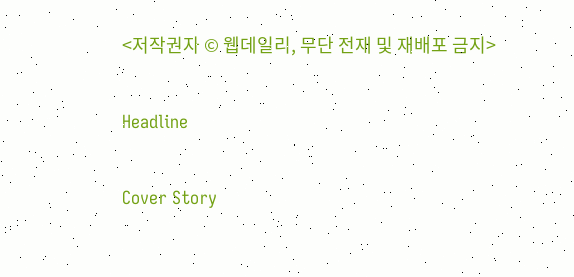<저작권자 © 웹데일리, 무단 전재 및 재배포 금지>

Headline

Cover Story